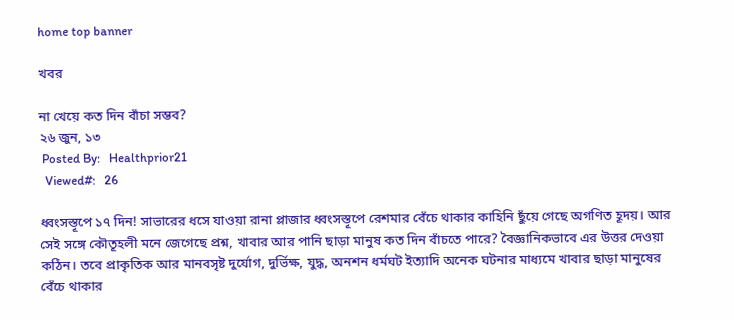home top banner

খবর

না খেয়ে কত দিন বাঁচা সম্ভব?
২৬ জুন, ১৩
 Posted By:   Healthprior21
  Viewed#:   26

ধ্বংসস্তূপে ১৭ দিন! সাভারের ধসে যাওয়া রানা প্লাজার ধ্বংসস্তূপে রেশমার বেঁচে থাকার কাহিনি ছুঁয়ে গেছে অগণিত হূদয়। আর সেই সঙ্গে কৌতূহলী মনে জেগেছে প্রশ্ন, খাবার আর পানি ছাড়া মানুষ কত দিন বাঁচতে পারে? বৈজ্ঞানিকভাবে এর উত্তর দেওয়া কঠিন। তবে প্রাকৃতিক আর মানবসৃষ্ট দুর্যোগ, দুর্ভিক্ষ, যুদ্ধ, অনশন ধর্মঘট ইত্যাদি অনেক ঘটনার মাধ্যমে খাবার ছাড়া মানুষের বেঁচে থাকার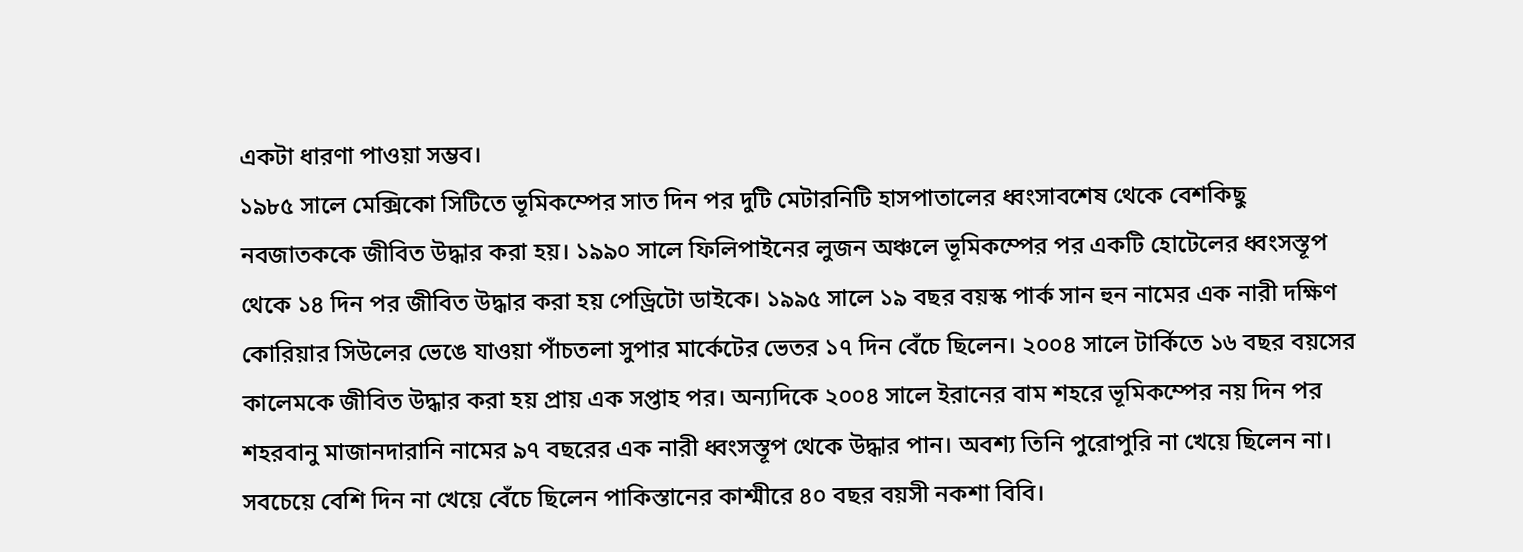একটা ধারণা পাওয়া সম্ভব।
১৯৮৫ সালে মেক্সিকো সিটিতে ভূমিকম্পের সাত দিন পর দুটি মেটারনিটি হাসপাতালের ধ্বংসাবশেষ থেকে বেশকিছু নবজাতককে জীবিত উদ্ধার করা হয়। ১৯৯০ সালে ফিলিপাইনের লুজন অঞ্চলে ভূমিকম্পের পর একটি হোটেলের ধ্বংসস্তূপ থেকে ১৪ দিন পর জীবিত উদ্ধার করা হয় পেড্রিটো ডাইকে। ১৯৯৫ সালে ১৯ বছর বয়স্ক পার্ক সান হুন নামের এক নারী দক্ষিণ কোরিয়ার সিউলের ভেঙে যাওয়া পাঁচতলা সুপার মার্কেটের ভেতর ১৭ দিন বেঁচে ছিলেন। ২০০৪ সালে টার্কিতে ১৬ বছর বয়সের কালেমকে জীবিত উদ্ধার করা হয় প্রায় এক সপ্তাহ পর। অন্যদিকে ২০০৪ সালে ইরানের বাম শহরে ভূমিকম্পের নয় দিন পর শহরবানু মাজানদারানি নামের ৯৭ বছরের এক নারী ধ্বংসস্তূপ থেকে উদ্ধার পান। অবশ্য তিনি পুরোপুরি না খেয়ে ছিলেন না।
সবচেয়ে বেশি দিন না খেয়ে বেঁচে ছিলেন পাকিস্তানের কাশ্মীরে ৪০ বছর বয়সী নকশা বিবি।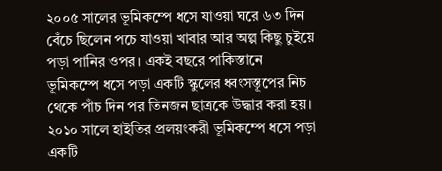২০০৫ সালের ভূমিকম্পে ধসে যাওয়া ঘরে ৬৩ দিন বেঁচে ছিলেন পচে যাওয়া খাবার আর অল্প কিছু চুইয়ে পড়া পানির ওপর। একই বছরে পাকিস্তানে ভূমিকম্পে ধসে পড়া একটি স্কুলের ধ্বংসস্তূপের নিচ থেকে পাঁচ দিন পর তিনজন ছাত্রকে উদ্ধার করা হয়। ২০১০ সালে হাইতির প্রলয়ংকরী ভূমিকম্পে ধসে পড়া একটি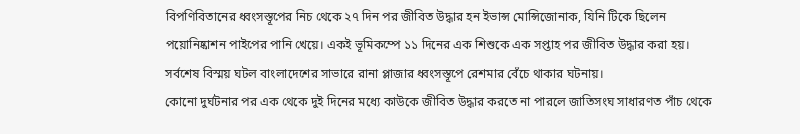বিপণিবিতানের ধ্বংসস্তূপের নিচ থেকে ২৭ দিন পর জীবিত উদ্ধার হন ইভান্স মোন্সিজোনাক, যিনি টিকে ছিলেন পয়োনিষ্কাশন পাইপের পানি খেয়ে। একই ভূমিকম্পে ১১ দিনের এক শিশুকে এক সপ্তাহ পর জীবিত উদ্ধার করা হয়। সর্বশেষ বিস্ময় ঘটল বাংলাদেশের সাভারে রানা প্লাজার ধ্বংসস্তূপে রেশমার বেঁচে থাকার ঘটনায়।
কোনো দুর্ঘটনার পর এক থেকে দুই দিনের মধ্যে কাউকে জীবিত উদ্ধার করতে না পারলে জাতিসংঘ সাধারণত পাঁচ থেকে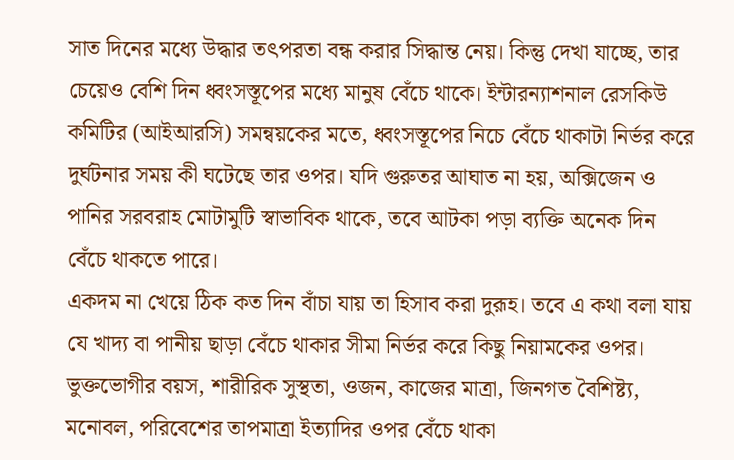সাত দিনের মধ্যে উদ্ধার তৎপরতা বন্ধ করার সিদ্ধান্ত নেয়। কিন্তু দেখা যাচ্ছে, তার চেয়েও বেশি দিন ধ্বংসস্তূপের মধ্যে মানুষ বেঁচে থাকে। ইন্টারন্যাশনাল রেসকিউ কমিটির (আইআরসি) সমন্বয়কের মতে, ধ্বংসস্তূপের নিচে বেঁচে থাকাটা নির্ভর করে দুর্ঘটনার সময় কী ঘটেছে তার ওপর। যদি গুরুতর আঘাত না হয়, অক্সিজেন ও পানির সরবরাহ মোটামুটি স্বাভাবিক থাকে, তবে আটকা পড়া ব্যক্তি অনেক দিন বেঁচে থাকতে পারে।
একদম না খেয়ে ঠিক কত দিন বাঁচা যায় তা হিসাব করা দুরূহ। তবে এ কথা বলা যায় যে খাদ্য বা পানীয় ছাড়া বেঁচে থাকার সীমা নির্ভর করে কিছু নিয়ামকের ওপর। ভুক্তভোগীর বয়স, শারীরিক সুস্থতা, ওজন, কাজের মাত্রা, জিনগত বৈশিষ্ট্য, মনোবল, পরিবেশের তাপমাত্রা ইত্যাদির ওপর বেঁচে থাকা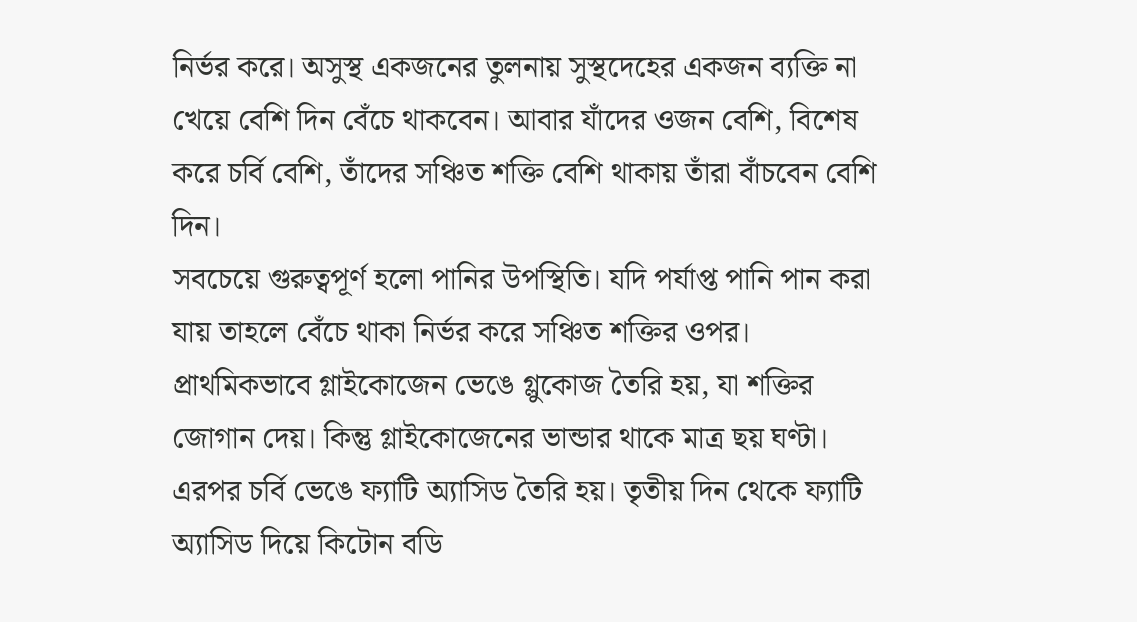নির্ভর করে। অসুস্থ একজনের তুলনায় সুস্থদেহের একজন ব্যক্তি না খেয়ে বেশি দিন বেঁচে থাকবেন। আবার যাঁদের ওজন বেশি, বিশেষ করে চর্বি বেশি, তাঁদের সঞ্চিত শক্তি বেশি থাকায় তাঁরা বাঁচবেন বেশি দিন।
সবচেয়ে গুরুত্বপূর্ণ হলো পানির উপস্থিতি। যদি পর্যাপ্ত পানি পান করা যায় তাহলে বেঁচে থাকা নির্ভর করে সঞ্চিত শক্তির ওপর। প্রাথমিকভাবে গ্লাইকোজেন ভেঙে গ্লুকোজ তৈরি হয়, যা শক্তির জোগান দেয়। কিন্তু গ্লাইকোজেনের ভান্ডার থাকে মাত্র ছয় ঘণ্টা। এরপর চর্বি ভেঙে ফ্যাটি অ্যাসিড তৈরি হয়। তৃতীয় দিন থেকে ফ্যাটি অ্যাসিড দিয়ে কিটোন বডি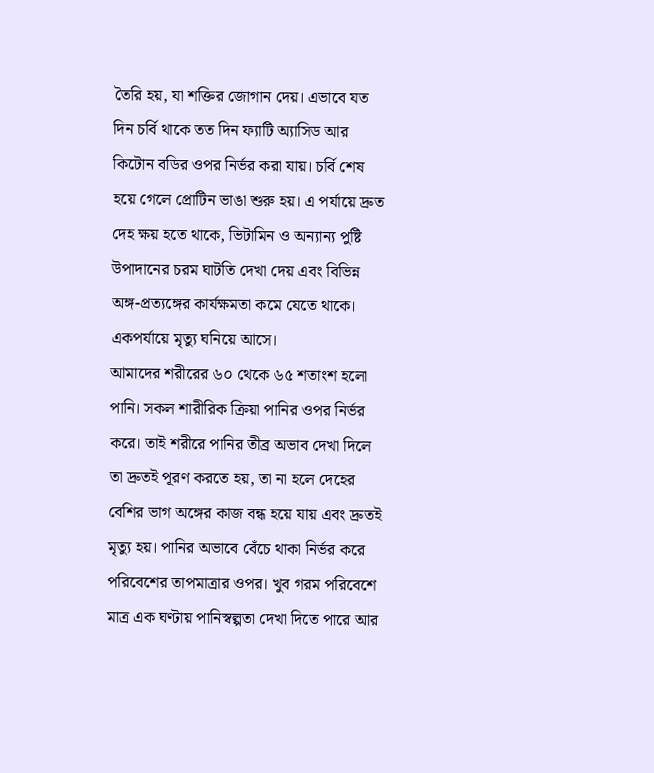তৈরি হয়, যা শক্তির জোগান দেয়। এভাবে যত দিন চর্বি থাকে তত দিন ফ্যাটি অ্যাসিড আর কিটোন বডির ওপর নির্ভর করা যায়। চর্বি শেষ হয়ে গেলে প্রোটিন ভাঙা শুরু হয়। এ পর্যায়ে দ্রুত দেহ ক্ষয় হতে থাকে, ভিটামিন ও অন্যান্য পুষ্টি উপাদানের চরম ঘাটতি দেখা দেয় এবং বিভিন্ন অঙ্গ-প্রত্যঙ্গের কার্যক্ষমতা কমে যেতে থাকে। একপর্যায়ে মৃত্যু ঘনিয়ে আসে।
আমাদের শরীরের ৬০ থেকে ৬৫ শতাংশ হলো পানি। সকল শারীরিক ক্রিয়া পানির ওপর নির্ভর করে। তাই শরীরে পানির তীব্র অভাব দেখা দিলে তা দ্রুতই পূরণ করতে হয়, তা না হলে দেহের বেশির ভাগ অঙ্গের কাজ বন্ধ হয়ে যায় এবং দ্রুতই মৃত্যু হয়। পানির অভাবে বেঁচে থাকা নির্ভর করে পরিবেশের তাপমাত্রার ওপর। খুব গরম পরিবেশে মাত্র এক ঘণ্টায় পানিস্বল্পতা দেখা দিতে পারে আর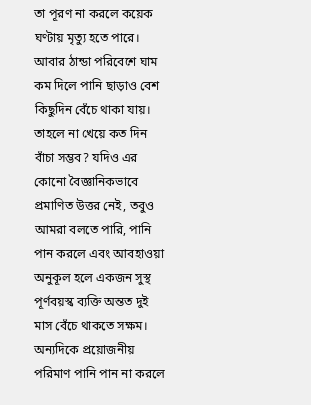তা পূরণ না করলে কয়েক ঘণ্টায় মৃত্যু হতে পারে। আবার ঠান্ডা পরিবেশে ঘাম কম দিলে পানি ছাড়াও বেশ কিছুদিন বেঁচে থাকা যায়।
তাহলে না খেয়ে কত দিন বাঁচা সম্ভব? যদিও এর কোনো বৈজ্ঞানিকভাবে প্রমাণিত উত্তর নেই, তবুও আমরা বলতে পারি, পানি পান করলে এবং আবহাওয়া অনুকূল হলে একজন সুস্থ পূর্ণবয়স্ক ব্যক্তি অন্তত দুই মাস বেঁচে থাকতে সক্ষম। অন্যদিকে প্রয়োজনীয় পরিমাণ পানি পান না করলে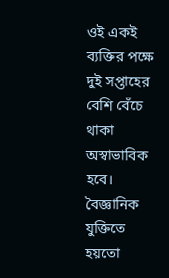ওই একই ব্যক্তির পক্ষে দুই সপ্তাহের বেশি বেঁচে থাকা অস্বাভাবিক হবে। বৈজ্ঞানিক যুক্তিতে হয়তো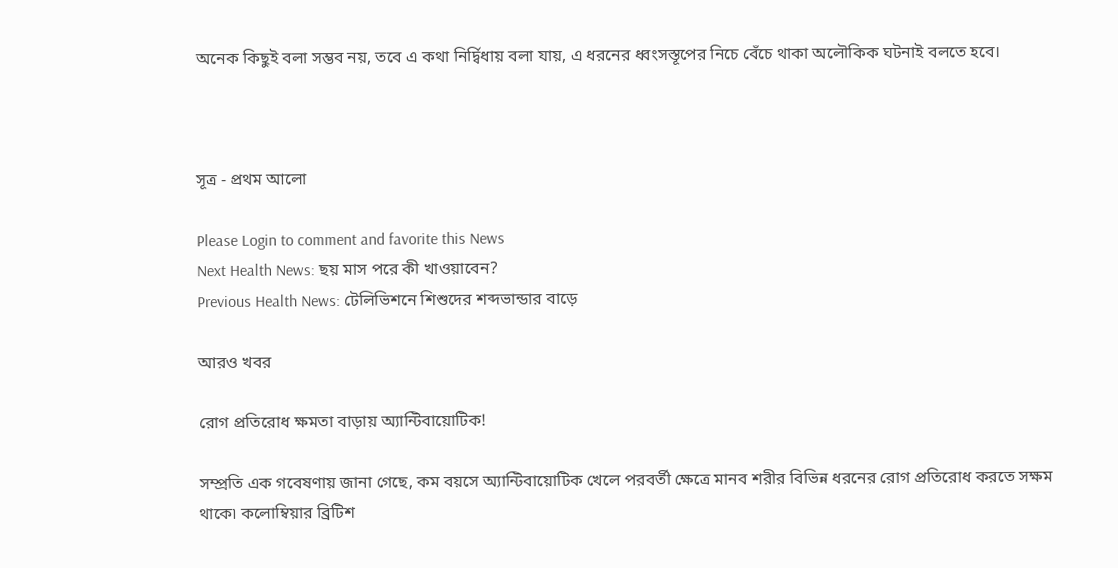অনেক কিছুই বলা সম্ভব নয়, তবে এ কথা নির্দ্বিধায় বলা যায়, এ ধরনের ধ্বংসস্তূপের নিচে বেঁচে থাকা অলৌকিক ঘটনাই বলতে হবে।



সূত্র - প্রথম আলো

Please Login to comment and favorite this News
Next Health News: ছয় মাস পরে কী খাওয়াবেন?
Previous Health News: টেলিভিশনে শিশুদের শব্দভান্ডার বাড়ে

আরও খবর

রোগ প্রতিরোধ ক্ষমতা বাড়ায় অ্যান্টিবায়োটিক!

সম্প্রতি এক গবেষণায় জানা গেছে, কম বয়সে অ্যান্টিবায়োটিক খেলে পরবর্তী ক্ষেত্রে মানব শরীর বিভিন্ন ধরনের রোগ প্রতিরোধ করতে সক্ষম থাকে৷ কলোম্বিয়ার ব্রিটিশ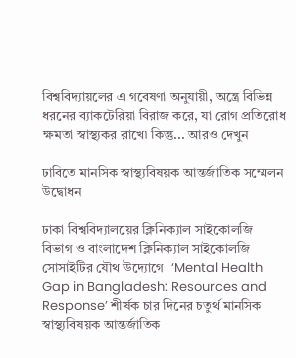বিশ্ববিদ্যায়লের এ গবেষণা অনুযায়ী, অন্ত্রে বিভিন্ন ধরনের ব্যাকটেরিয়া বিরাজ করে, যা রোগ প্রতিরোধ ক্ষমতা স্বাস্থ্যকর রাখে৷ কিন্তু... আরও দেখুন

ঢাবিতে মানসিক স্বাস্থ্যবিষয়ক আন্তর্জাতিক সম্মেলন উদ্বোধন

ঢাকা বিশ্ববিদ্যালয়ের ক্লিনিক্যাল সাইকোলজি বিভাগ ও বাংলাদেশ ক্লিনিক্যাল সাইকোলজি সোসাইটির যৌথ উদ্যোগে  ‘Mental Health Gap in Bangladesh: Resources and Response’ শীর্ষক চার দিনের চতুর্থ মানসিক স্বাস্থ্যবিষয়ক আন্তর্জাতিক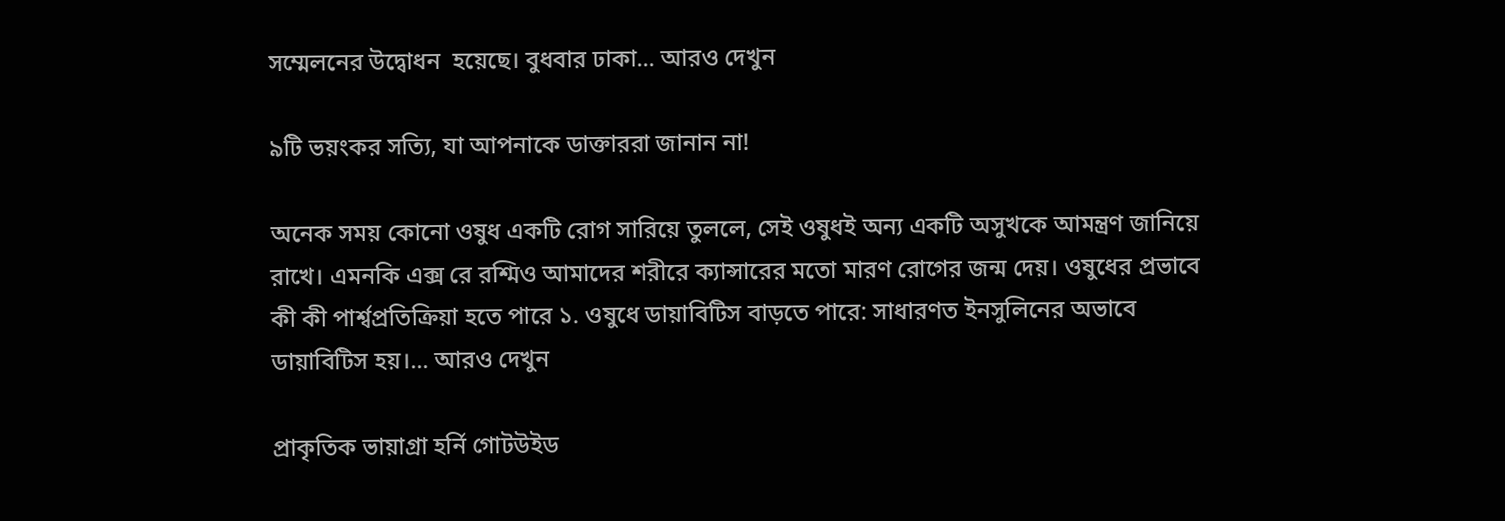সম্মেলনের উদ্বোধন  হয়েছে। বুধবার ঢাকা... আরও দেখুন

৯টি ভয়ংকর সত্যি, যা আপনাকে ডাক্তাররা জানান না!

অনেক সময় কোনো ওষুধ একটি রোগ সারিয়ে তুললে, সেই ওষুধই অন্য একটি অসুখকে আমন্ত্রণ জানিয়ে রাখে। এমনকি এক্স রে রশ্মিও আমাদের শরীরে ক্যান্সারের মতো মারণ রোগের জন্ম দেয়। ওষুধের প্রভাবে কী কী পার্শ্বপ্রতিক্রিয়া হতে পারে ১. ওষুধে ডায়াবিটিস বাড়তে পারে: সাধারণত ইনসুলিনের অভাবে ডায়াবিটিস হয়।... আরও দেখুন

প্রাকৃতিক ভায়াগ্রা হর্নি গোটউইড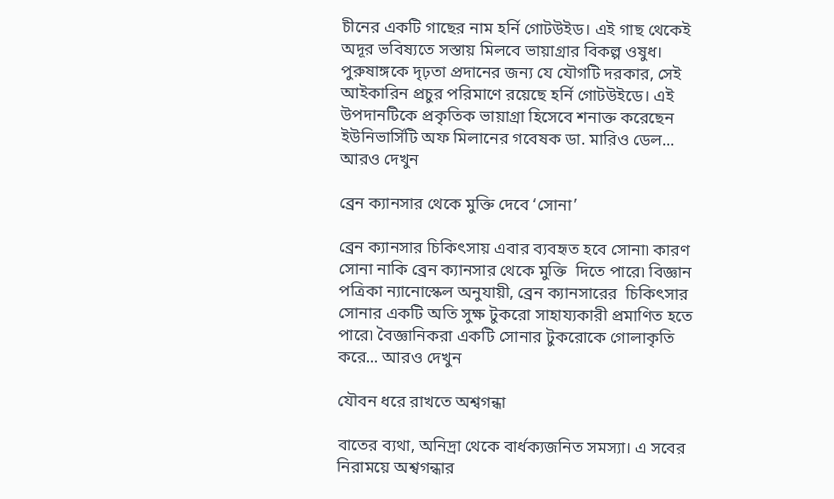চীনের একটি গাছের নাম হর্নি গোটউইড। এই গাছ থেকেই অদূর ভবিষ্যতে সস্তায় মিলবে ভায়াগ্রার বিকল্প ওষুধ। পুরুষাঙ্গকে দৃঢ়তা প্রদানের জন্য যে যৌগটি দরকার, সেই আইকারিন প্রচুর পরিমাণে রয়েছে হর্নি গোটউইডে। এই উপদানটিকে প্রকৃতিক ভায়াগ্রা হিসেবে শনাক্ত করেছেন ইউনিভার্সিটি অফ মিলানের গবেষক ডা. মারিও ডেল... আরও দেখুন

ব্রেন ক্যানসার থেকে মুক্তি দেবে ‘সোনা’

ব্রেন ক্যানসার চিকিৎসায় এবার ব্যবহৃত হবে সোনা৷ কারণ সোনা নাকি ব্রেন ক্যানসার থেকে মুক্তি  দিতে পারে৷ বিজ্ঞান পত্রিকা ন্যানোস্কেল অনুযায়ী, ব্রেন ক্যানসারের  চিকিৎসার সোনার একটি অতি সুক্ষ টুকরো সাহায্যকারী প্রমাণিত হতে পারে৷ বৈজ্ঞানিকরা একটি সোনার টুকরোকে গোলাকৃতি করে... আরও দেখুন

যৌবন ধরে রাখতে অশ্বগন্ধা

বাতের ব্যথা, অনিদ্রা থেকে বার্ধক্যজনিত সমস্যা। এ সবের নিরাময়ে অশ্বগন্ধার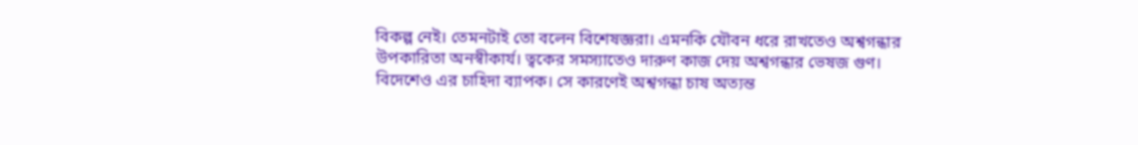বিকল্প নেই। তেমনটাই তো বলেন বিশেষজ্ঞরা। এমনকি যৌবন ধরে রাখতেও অশ্বগন্ধার উপকারিতা অনস্বীকার্য। ত্বকের সমস্যাতেও দারুণ কাজ দেয় অশ্বগন্ধার ভেষজ গুণ। বিদেশেও এর চাহিদা ব্যাপক। সে কারণেই অশ্বগন্ধা চাষ অত্যন্ত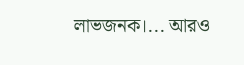লাভজনক।... আরও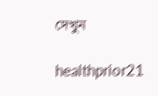দেখুন

healthprior21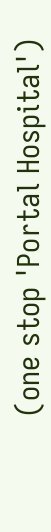(one stop 'Portal Hospital')